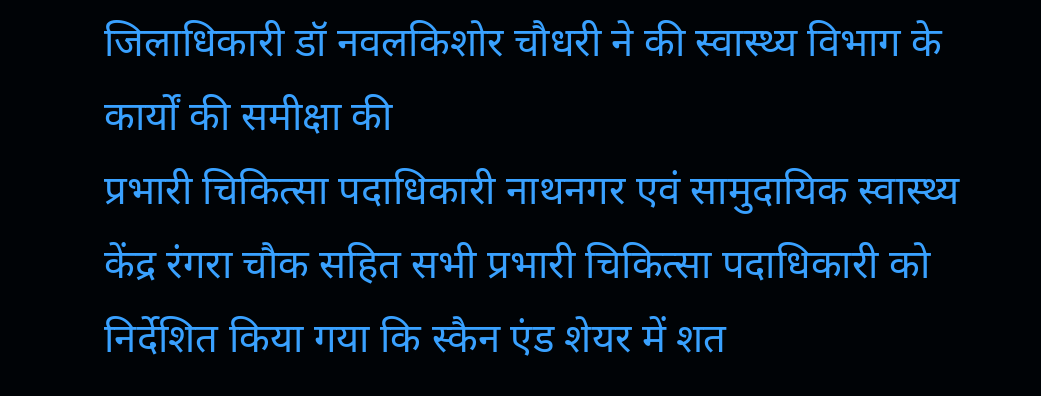जिलाधिकारी डॉ नवलकिशोर चौधरी ने की स्वास्थ्य विभाग के कार्यों की समीक्षा की
प्रभारी चिकित्सा पदाधिकारी नाथनगर एवं सामुदायिक स्वास्थ्य केंद्र रंगरा चौक सहित सभी प्रभारी चिकित्सा पदाधिकारी को निर्देशित किया गया कि स्कैन एंड शेयर में शत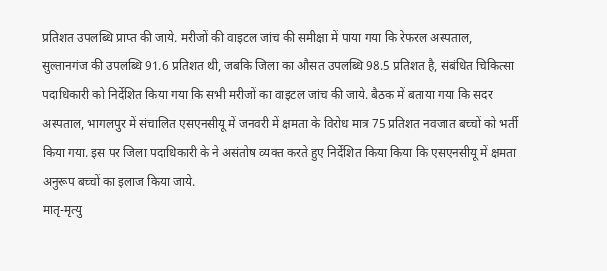प्रतिशत उपलब्धि प्राप्त की जाये. मरीजों की वाइटल जांच की समीक्षा में पाया गया कि रेफरल अस्पताल, सुल्तानगंज की उपलब्धि 91.6 प्रतिशत थी, जबकि जिला का औसत उपलब्धि 98.5 प्रतिशत है, संबंधित चिकित्सा पदाधिकारी को निर्देशित किया गया कि सभी मरीजों का वाइटल जांच की जाये. बैठक में बताया गया कि सदर अस्पताल, भागलपुर में संचालित एसएनसीयू में जनवरी में क्षमता के विरोध मात्र 75 प्रतिशत नवजात बच्चों को भर्ती किया गया. इस पर जिला पदाधिकारी के ने असंतोष व्यक्त करते हुए निर्देशित किया किया कि एसएनसीयू में क्षमता अनुरूप बच्चों का इलाज किया जाये.
मातृ-मृत्यु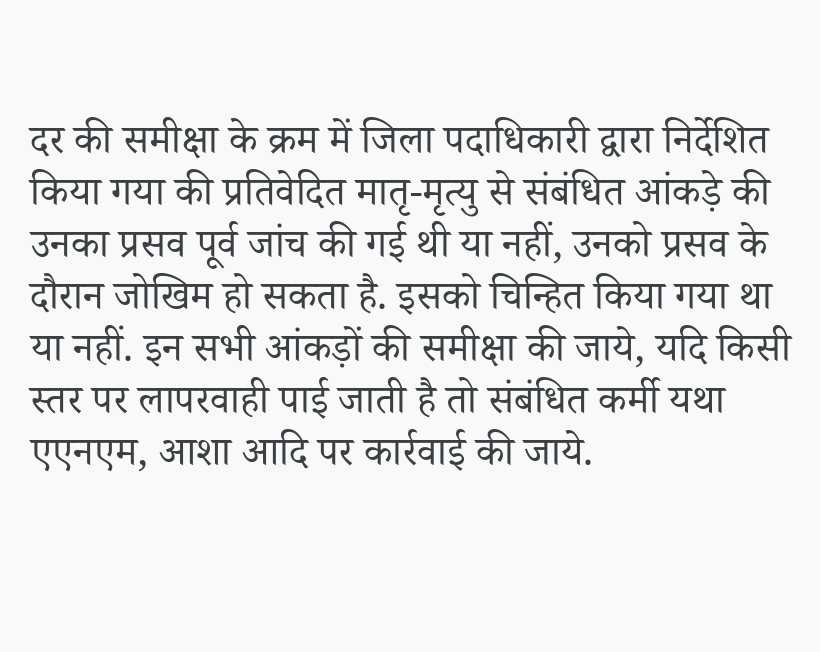दर की समीक्षा के क्रम में जिला पदाधिकारी द्वारा निर्देशित किया गया की प्रतिवेदित मातृ-मृत्यु से संबंधित आंकड़े की उनका प्रसव पूर्व जांच की गई थी या नहीं, उनको प्रसव के दौरान जोखिम हो सकता है. इसको चिन्हित किया गया था या नहीं. इन सभी आंकड़ों की समीक्षा की जाये, यदि किसी स्तर पर लापरवाही पाई जाती है तो संबंधित कर्मी यथा एएनएम, आशा आदि पर कार्रवाई की जाये.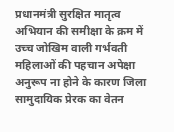प्रधानमंत्री सुरक्षित मातृत्व अभियान की समीक्षा के क्रम में उच्च जोखिम वाली गर्भवती महिलाओं की पहचान अपेक्षा अनुरूप ना होने के कारण जिला सामुदायिक प्रेरक का वेतन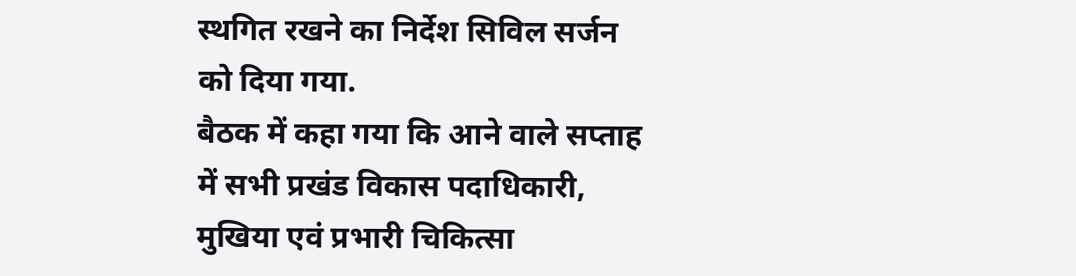स्थगित रखने का निर्देश सिविल सर्जन को दिया गया.
बैठक में कहा गया कि आने वाले सप्ताह में सभी प्रखंड विकास पदाधिकारी, मुखिया एवं प्रभारी चिकित्सा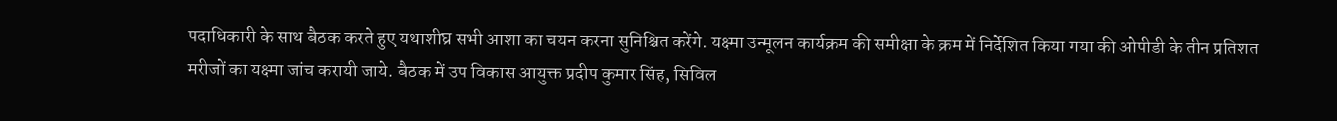पदाधिकारी के साथ बैठक करते हुए यथाशीघ्र सभी आशा का चयन करना सुनिश्चित करेंगे. यक्ष्मा उन्मूलन कार्यक्रम की समीक्षा के क्रम में निर्देशित किया गया की ओपीडी के तीन प्रतिशत मरीजों का यक्ष्मा जांच करायी जाये. बैठक में उप विकास आयुक्त प्रदीप कुमार सिंह, सिविल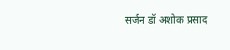सर्जन डॉ अशोक प्रसाद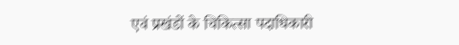एवं प्रखंडों के चिकित्सा पदाधिकारी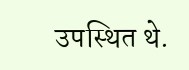उपस्थित थे.